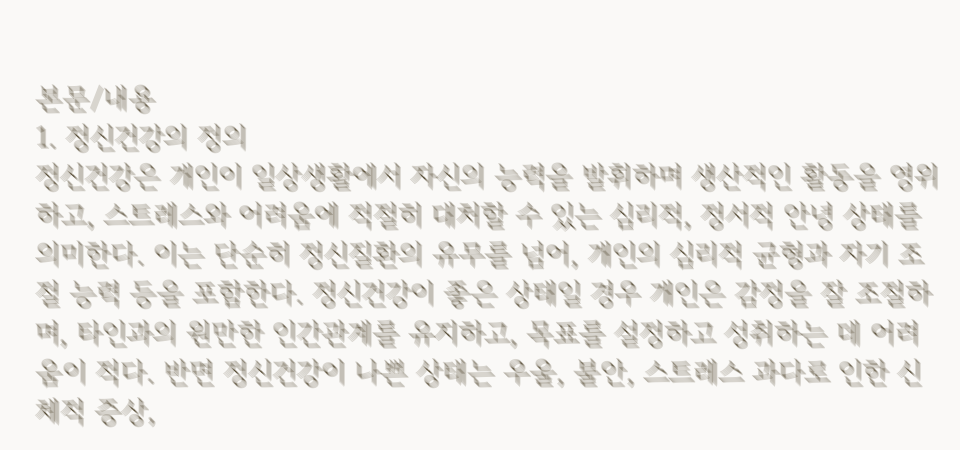본문/내용
1. 정신건강의 정의
정신건강은 개인이 일상생활에서 자신의 능력을 발휘하며 생산적인 활동을 영위하고, 스트레스와 어려움에 적절히 대처할 수 있는 심리적, 정서적 안녕 상태를 의미한다. 이는 단순히 정신질환의 유무를 넘어, 개인의 심리적 균형과 자기 조절 능력 등을 포함한다. 정신건강이 좋은 상태일 경우 개인은 감정을 잘 조절하며, 타인과의 원만한 인간관계를 유지하고, 목표를 설정하고 성취하는 데 어려움이 적다. 반면 정신건강이 나쁜 상태는 우울, 불안, 스트레스 과다로 인한 신체적 증상,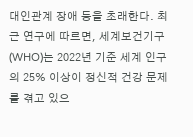대인관계 장애 등을 초래한다. 최근 연구에 따르면, 세계보건기구(WHO)는 2022년 기준 세계 인구의 25% 이상이 정신적 건강 문제를 겪고 있으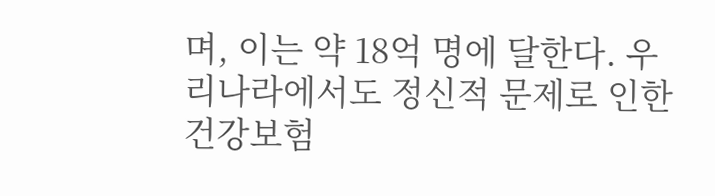며, 이는 약 18억 명에 달한다. 우리나라에서도 정신적 문제로 인한 건강보험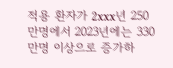적용 환자가 2xxx년 250만명에서 2023년에는 330만명 이상으로 증가하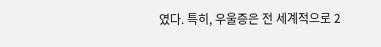였다. 특히, 우울증은 전 세계적으로 2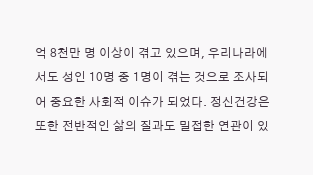억 8천만 명 이상이 겪고 있으며, 우리나라에서도 성인 10명 중 1명이 겪는 것으로 조사되어 중요한 사회적 이슈가 되었다. 정신건강은 또한 전반적인 삶의 질과도 밀접한 연관이 있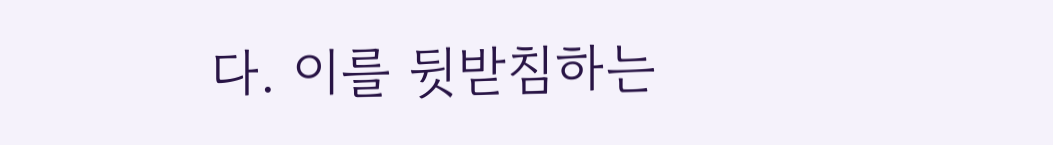다. 이를 뒷받침하는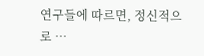연구들에 따르면, 정신적으로 …